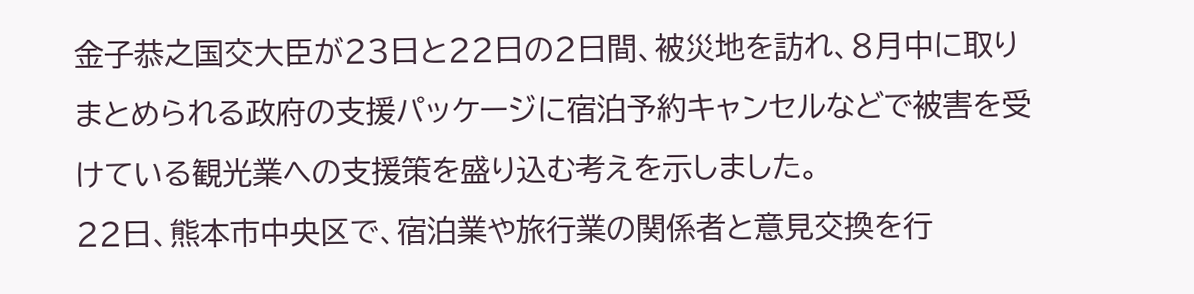金子恭之国交大臣が23日と22日の2日間、被災地を訪れ、8月中に取りまとめられる政府の支援パッケージに宿泊予約キャンセルなどで被害を受けている観光業への支援策を盛り込む考えを示しました。
22日、熊本市中央区で、宿泊業や旅行業の関係者と意見交換を行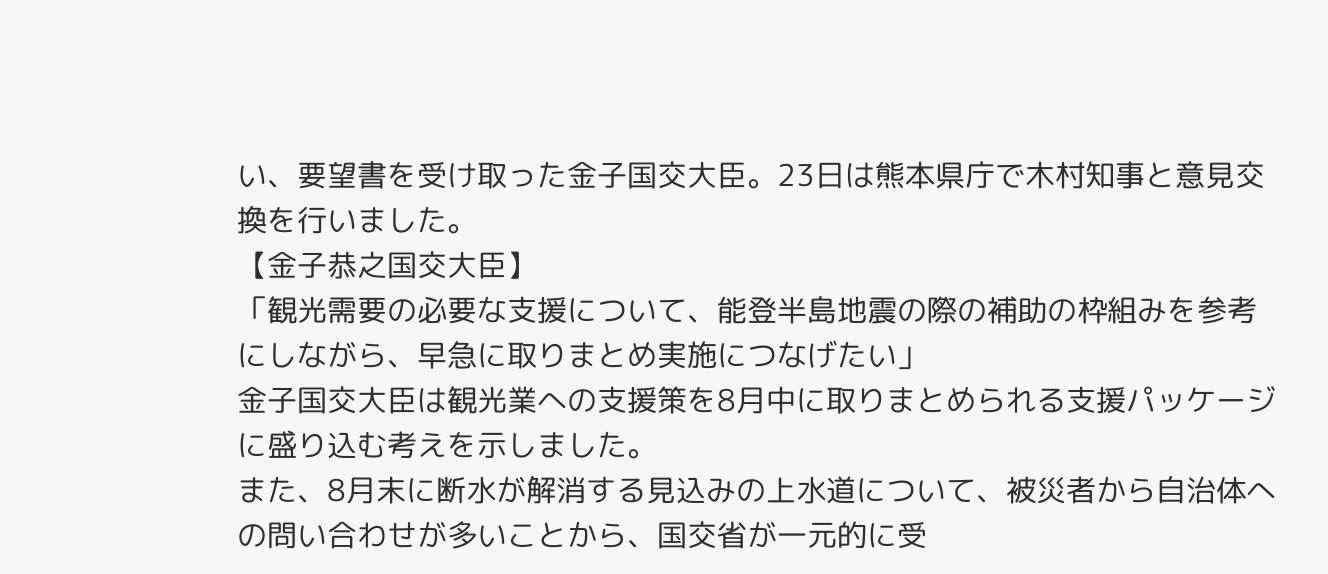い、要望書を受け取った金子国交大臣。23日は熊本県庁で木村知事と意見交換を行いました。
【金子恭之国交大臣】
「観光需要の必要な支援について、能登半島地震の際の補助の枠組みを参考にしながら、早急に取りまとめ実施につなげたい」
金子国交大臣は観光業への支援策を8月中に取りまとめられる支援パッケージに盛り込む考えを示しました。
また、8月末に断水が解消する見込みの上水道について、被災者から自治体への問い合わせが多いことから、国交省が一元的に受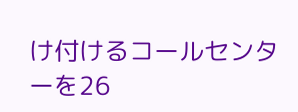け付けるコールセンターを26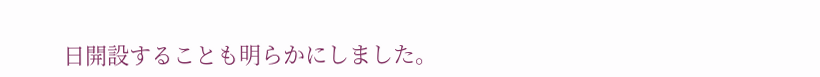日開設することも明らかにしました。